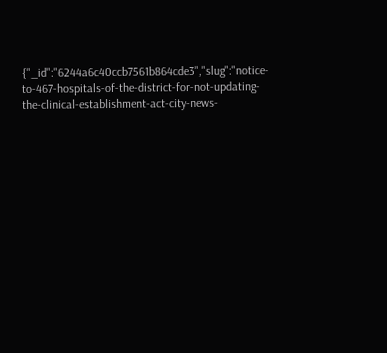{"_id":"6244a6c40ccb7561b864cde3","slug":"notice-to-467-hospitals-of-the-district-for-not-updating-the-clinical-establishment-act-city-news-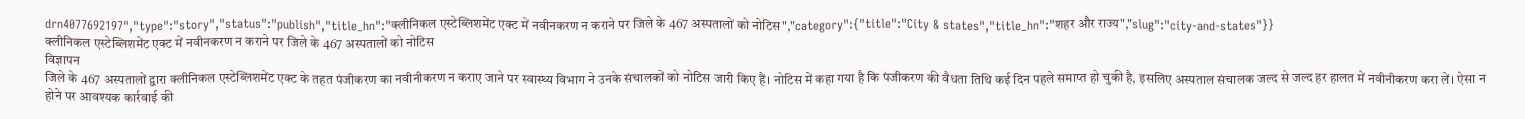drn4077692197","type":"story","status":"publish","title_hn":"क्लीनिकल एस्टेब्लिशमेंट एक्ट में नवीनकरण न कराने पर जिले के 467 अस्पतालों को नोटिस","category":{"title":"City & states","title_hn":"शहर और राज्य","slug":"city-and-states"}}
क्लीनिकल एस्टेब्लिशमेंट एक्ट में नवीनकरण न कराने पर जिले के 467 अस्पतालों को नोटिस
विज्ञापन
जिले के 467 अस्पतालों द्वारा क्लीनिकल एस्टेब्लिशमेंट एक्ट के तहत पंजीकरण का नवीनीकरण न कराए जाने पर स्वास्थ्य विभाग ने उनके संचालकों को नोटिस जारी किए हैं। नोटिस में कहा गया है कि पंजीकरण की वैधता तिथि कई दिन पहले समाप्त हो चुकी है, इसलिए अस्पताल संचालक जल्द से जल्द हर हालत में नवीनीकरण करा लें। ऐसा न होने पर आवश्यक कार्रवाई की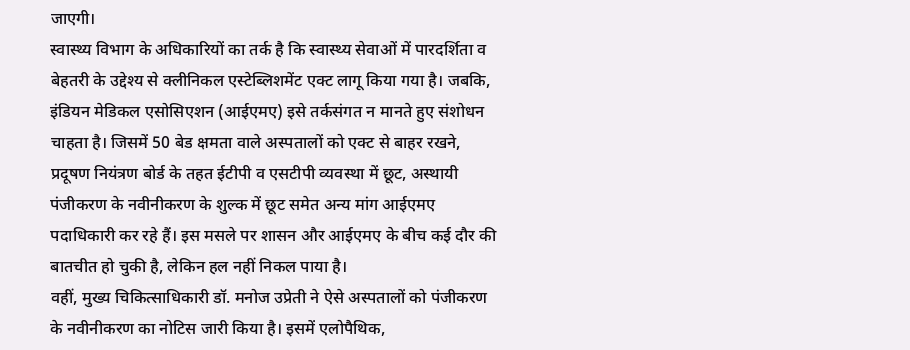जाएगी।
स्वास्थ्य विभाग के अधिकारियों का तर्क है कि स्वास्थ्य सेवाओं में पारदर्शिता व बेहतरी के उद्देश्य से क्लीनिकल एस्टेब्लिशमेंट एक्ट लागू किया गया है। जबकि, इंडियन मेडिकल एसोसिएशन (आईएमए) इसे तर्कसंगत न मानते हुए संशोधन चाहता है। जिसमें 50 बेड क्षमता वाले अस्पतालों को एक्ट से बाहर रखने, प्रदूषण नियंत्रण बोर्ड के तहत ईटीपी व एसटीपी व्यवस्था में छूट, अस्थायी पंजीकरण के नवीनीकरण के शुल्क में छूट समेत अन्य मांग आईएमए पदाधिकारी कर रहे हैं। इस मसले पर शासन और आईएमए के बीच कई दौर की बातचीत हो चुकी है, लेकिन हल नहीं निकल पाया है।
वहीं, मुख्य चिकित्साधिकारी डॉ. मनोज उप्रेती ने ऐसे अस्पतालों को पंजीकरण के नवीनीकरण का नोटिस जारी किया है। इसमें एलोपैथिक,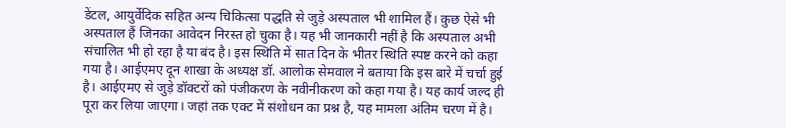डेंटल, आयुर्वेदिक सहित अन्य चिकित्सा पद्धति से जुड़े अस्पताल भी शामिल हैं। कुछ ऐसे भी अस्पताल हैं जिनका आवेदन निरस्त हो चुका है। यह भी जानकारी नहीं है कि अस्पताल अभी संचालित भी हो रहा है या बंद है। इस स्थिति में सात दिन के भीतर स्थिति स्पष्ट करने को कहा गया है। आईएमए दून शाखा के अध्यक्ष डॉ. आलोक सेमवाल ने बताया कि इस बारे में चर्चा हुई है। आईएमए से जुड़े डॉक्टरों को पंजीकरण के नवीनीकरण को कहा गया है। यह कार्य जल्द ही पूरा कर लिया जाएगा। जहां तक एक्ट में संशोधन का प्रश्न है, यह मामला अंतिम चरण में है।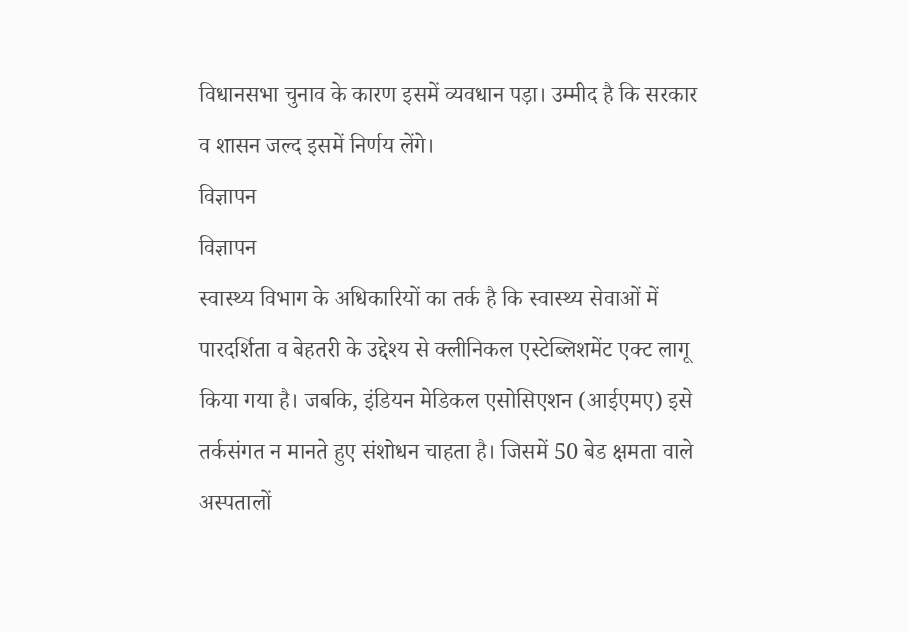विधानसभा चुनाव के कारण इसमें व्यवधान पड़ा। उम्मीद है कि सरकार व शासन जल्द इसमें निर्णय लेंगे।
विज्ञापन
विज्ञापन
स्वास्थ्य विभाग के अधिकारियों का तर्क है कि स्वास्थ्य सेवाओं में पारदर्शिता व बेहतरी के उद्देश्य से क्लीनिकल एस्टेब्लिशमेंट एक्ट लागू किया गया है। जबकि, इंडियन मेडिकल एसोसिएशन (आईएमए) इसे तर्कसंगत न मानते हुए संशोधन चाहता है। जिसमें 50 बेड क्षमता वाले अस्पतालों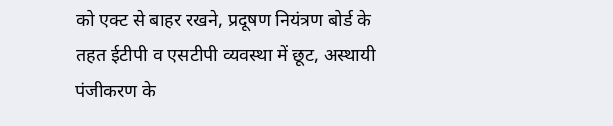को एक्ट से बाहर रखने, प्रदूषण नियंत्रण बोर्ड के तहत ईटीपी व एसटीपी व्यवस्था में छूट, अस्थायी पंजीकरण के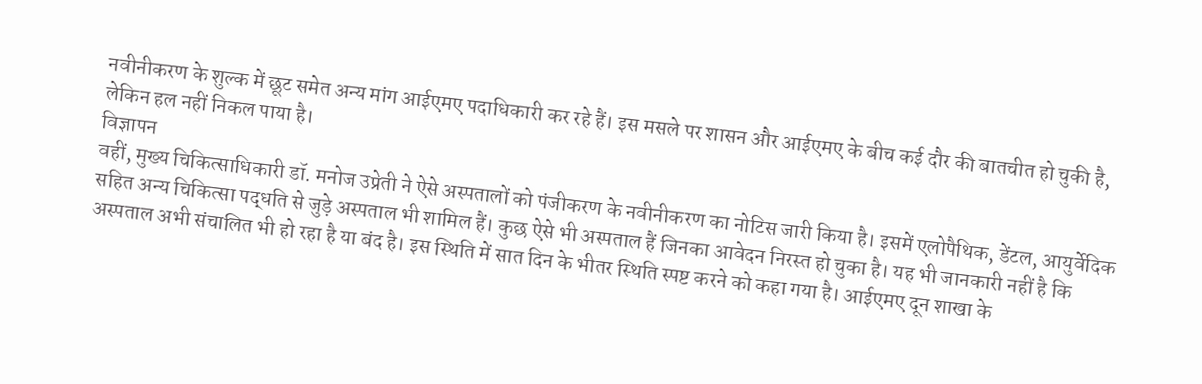नवीनीकरण के शुल्क में छूट समेत अन्य मांग आईएमए पदाधिकारी कर रहे हैं। इस मसले पर शासन और आईएमए के बीच कई दौर की बातचीत हो चुकी है, लेकिन हल नहीं निकल पाया है।
विज्ञापन
वहीं, मुख्य चिकित्साधिकारी डॉ. मनोज उप्रेती ने ऐसे अस्पतालों को पंजीकरण के नवीनीकरण का नोटिस जारी किया है। इसमें एलोपैथिक, डेंटल, आयुर्वेदिक सहित अन्य चिकित्सा पद्धति से जुड़े अस्पताल भी शामिल हैं। कुछ ऐसे भी अस्पताल हैं जिनका आवेदन निरस्त हो चुका है। यह भी जानकारी नहीं है कि अस्पताल अभी संचालित भी हो रहा है या बंद है। इस स्थिति में सात दिन के भीतर स्थिति स्पष्ट करने को कहा गया है। आईएमए दून शाखा के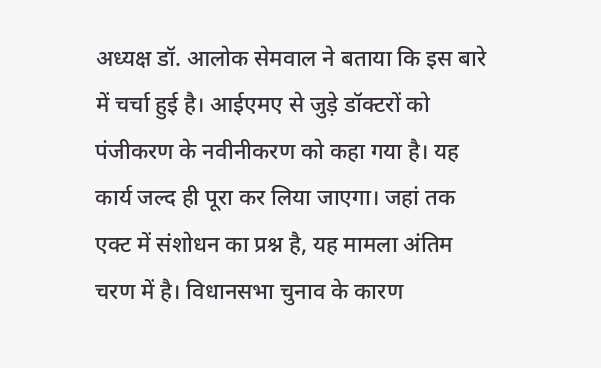अध्यक्ष डॉ. आलोक सेमवाल ने बताया कि इस बारे में चर्चा हुई है। आईएमए से जुड़े डॉक्टरों को पंजीकरण के नवीनीकरण को कहा गया है। यह कार्य जल्द ही पूरा कर लिया जाएगा। जहां तक एक्ट में संशोधन का प्रश्न है, यह मामला अंतिम चरण में है। विधानसभा चुनाव के कारण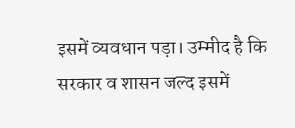इसमें व्यवधान पड़ा। उम्मीद है कि सरकार व शासन जल्द इसमें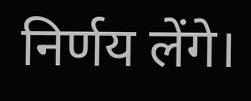निर्णय लेंगे।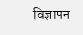विज्ञापन